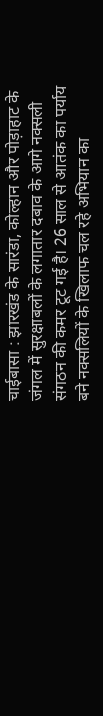चाईबासा : झारखंड के सारंडा, कोल्हान और पोड़ाहाट के जंगल में सुरक्षाबलों के लगातार दबाव के आगे नक्सली संगठन की कमर टूट गई है। 26 साल से आतंक का पर्याय बने नक्सलियों के खिलाफ चल रहे अभियान का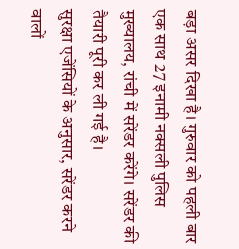बड़ा असर दिखा है। गुरुवार को पहली बार एक साथ 27 इनामी नक्सली पुलिस मुख्यालय, रांची में सरेंडर करेंगे। सरेंडर की तैयारी पूरी कर ली गई है।
सुरक्षा एजेंसियों के अनुसार, सरेंडर करने वालों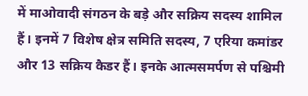में माओवादी संगठन के बड़े और सक्रिय सदस्य शामिल हैं। इनमें 7 विशेष क्षेत्र समिति सदस्य, 7 एरिया कमांडर और 13 सक्रिय कैडर हैं। इनके आत्मसमर्पण से पश्चिमी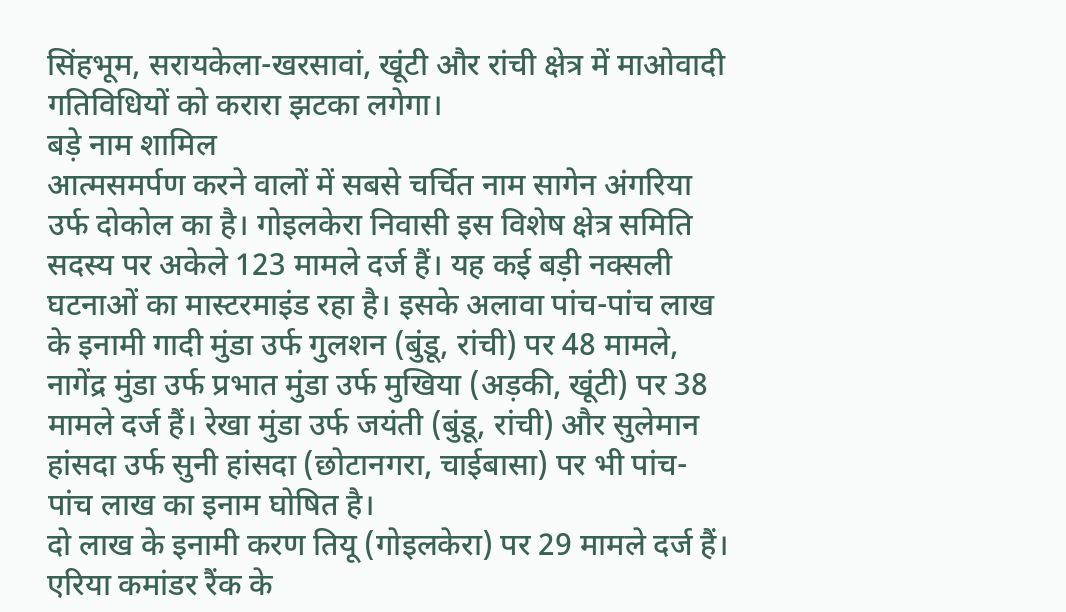सिंहभूम, सरायकेला-खरसावां, खूंटी और रांची क्षेत्र में माओवादी गतिविधियों को करारा झटका लगेगा।
बड़े नाम शामिल
आत्मसमर्पण करने वालों में सबसे चर्चित नाम सागेन अंगरिया उर्फ दोकोल का है। गोइलकेरा निवासी इस विशेष क्षेत्र समिति सदस्य पर अकेले 123 मामले दर्ज हैं। यह कई बड़ी नक्सली घटनाओं का मास्टरमाइंड रहा है। इसके अलावा पांच-पांच लाख के इनामी गादी मुंडा उर्फ गुलशन (बुंडू, रांची) पर 48 मामले, नागेंद्र मुंडा उर्फ प्रभात मुंडा उर्फ मुखिया (अड़की, खूंटी) पर 38 मामले दर्ज हैं। रेखा मुंडा उर्फ जयंती (बुंडू, रांची) और सुलेमान हांसदा उर्फ सुनी हांसदा (छोटानगरा, चाईबासा) पर भी पांच-पांच लाख का इनाम घोषित है।
दो लाख के इनामी करण तियू (गोइलकेरा) पर 29 मामले दर्ज हैं। एरिया कमांडर रैंक के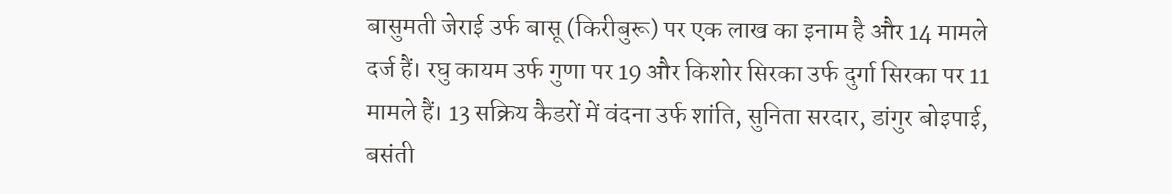बासुमती जेराई उर्फ बासू (किरीबुरू) पर एक लाख का इनाम है और 14 मामले दर्ज हैं। रघु कायम उर्फ गुणा पर 19 और किशोर सिरका उर्फ दुर्गा सिरका पर 11 मामले हैं। 13 सक्रिय कैडरों में वंदना उर्फ शांति, सुनिता सरदार, डांगुर बोइपाई, बसंती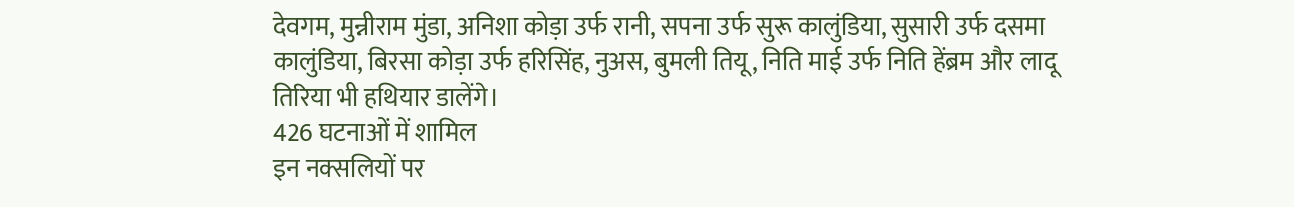देवगम, मुन्नीराम मुंडा, अनिशा कोड़ा उर्फ रानी, सपना उर्फ सुरू कालुंडिया, सुसारी उर्फ दसमा कालुंडिया, बिरसा कोड़ा उर्फ हरिसिंह, नुअस, बुमली तियू, निति माई उर्फ निति हेंब्रम और लादू तिरिया भी हथियार डालेंगे।
426 घटनाओं में शामिल
इन नक्सलियों पर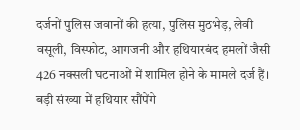दर्जनों पुलिस जवानों की हत्या, पुलिस मुठभेड़, लेवी वसूली, विस्फोट, आगजनी और हथियारबंद हमलों जैसी 426 नक्सली घटनाओं में शामिल होने के मामले दर्ज हैं।
बड़ी संख्या में हथियार सौंपेंगे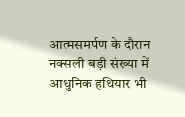आत्मसमर्पण के दौरान नक्सली बड़ी संख्या में आधुनिक हथियार भी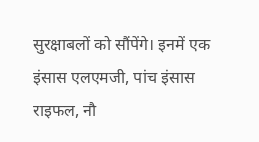सुरक्षाबलों को सौंपेंगे। इनमें एक इंसास एलएमजी, पांच इंसास राइफल, नौ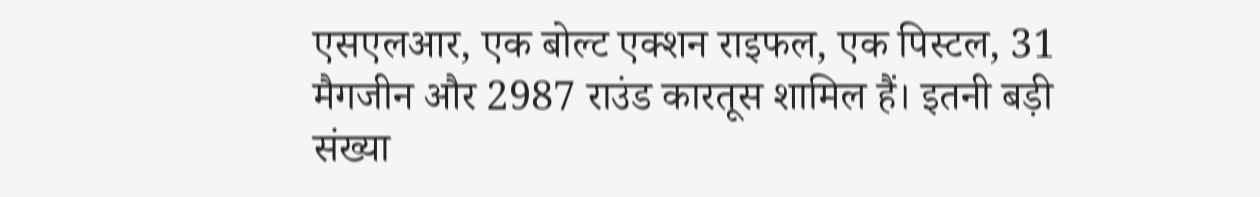एसएलआर, एक बोल्ट एक्शन राइफल, एक पिस्टल, 31 मैगजीन और 2987 राउंड कारतूस शामिल हैं। इतनी बड़ी संख्या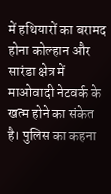में हथियारों का बरामद होना कोल्हान और सारंडा क्षेत्र में माओवादी नेटवर्क के खत्म होने का संकेत है। पुलिस का कहना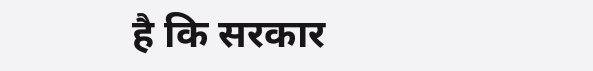है कि सरकार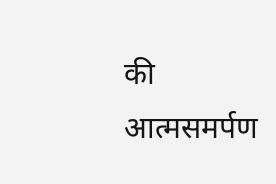की आत्मसमर्पण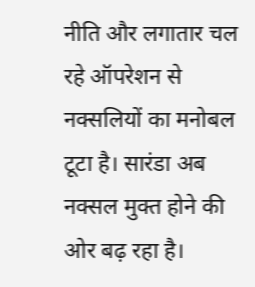नीति और लगातार चल रहे ऑपरेशन से नक्सलियों का मनोबल टूटा है। सारंडा अब नक्सल मुक्त होने की ओर बढ़ रहा है।